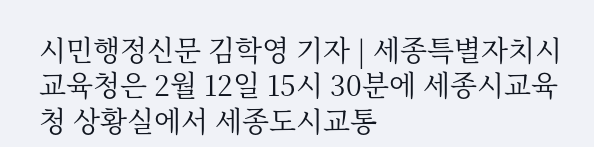시민행정신문 김학영 기자 | 세종특별자치시교육청은 2월 12일 15시 30분에 세종시교육청 상황실에서 세종도시교통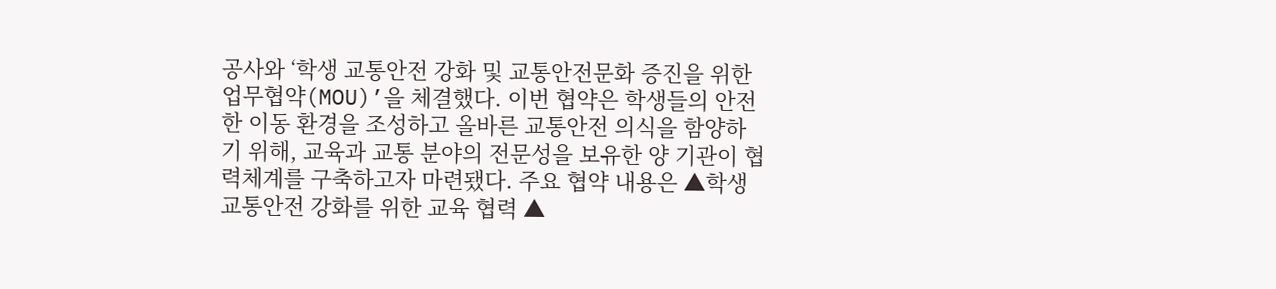공사와 ‘학생 교통안전 강화 및 교통안전문화 증진을 위한 업무협약(MOU)’을 체결했다. 이번 협약은 학생들의 안전한 이동 환경을 조성하고 올바른 교통안전 의식을 함양하기 위해, 교육과 교통 분야의 전문성을 보유한 양 기관이 협력체계를 구축하고자 마련됐다. 주요 협약 내용은 ▲학생 교통안전 강화를 위한 교육 협력 ▲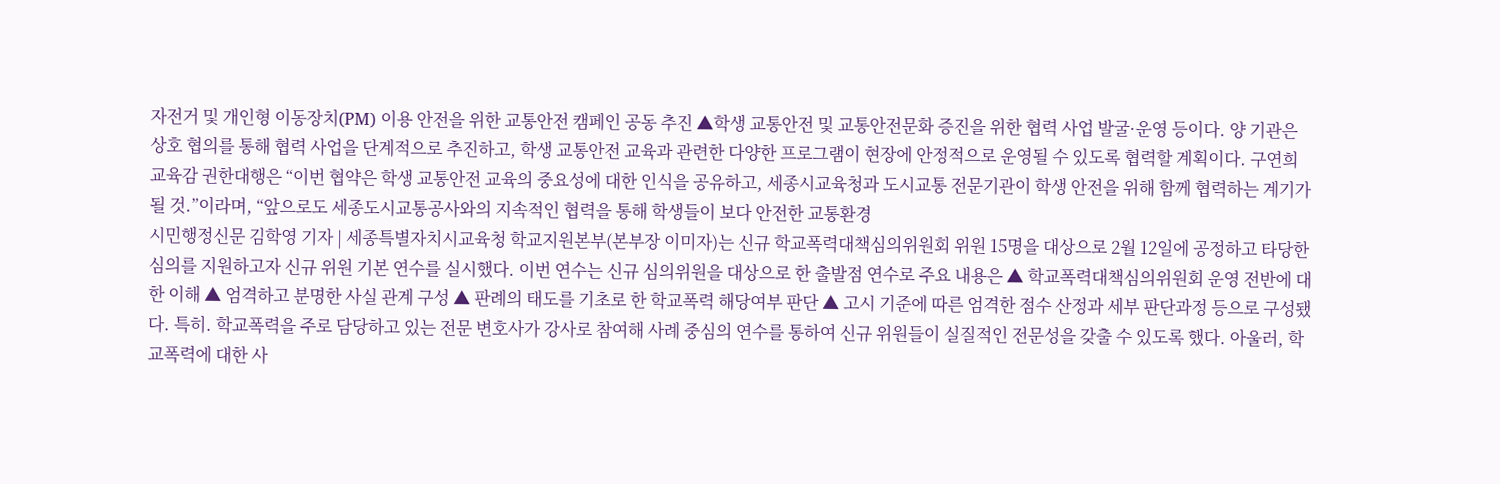자전거 및 개인형 이동장치(PM) 이용 안전을 위한 교통안전 캠페인 공동 추진 ▲학생 교통안전 및 교통안전문화 증진을 위한 협력 사업 발굴·운영 등이다. 양 기관은 상호 협의를 통해 협력 사업을 단계적으로 추진하고, 학생 교통안전 교육과 관련한 다양한 프로그램이 현장에 안정적으로 운영될 수 있도록 협력할 계획이다. 구연희 교육감 권한대행은 “이번 협약은 학생 교통안전 교육의 중요성에 대한 인식을 공유하고, 세종시교육청과 도시교통 전문기관이 학생 안전을 위해 함께 협력하는 계기가 될 것.”이라며, “앞으로도 세종도시교통공사와의 지속적인 협력을 통해 학생들이 보다 안전한 교통환경
시민행정신문 김학영 기자 | 세종특별자치시교육청 학교지원본부(본부장 이미자)는 신규 학교폭력대책심의위원회 위원 15명을 대상으로 2월 12일에 공정하고 타당한 심의를 지원하고자 신규 위원 기본 연수를 실시했다. 이번 연수는 신규 심의위원을 대상으로 한 출발점 연수로 주요 내용은 ▲ 학교폭력대책심의위원회 운영 전반에 대한 이해 ▲ 엄격하고 분명한 사실 관계 구성 ▲ 판례의 태도를 기초로 한 학교폭력 해당여부 판단 ▲ 고시 기준에 따른 엄격한 점수 산정과 세부 판단과정 등으로 구성됐다. 특히. 학교폭력을 주로 담당하고 있는 전문 변호사가 강사로 참여해 사례 중심의 연수를 통하여 신규 위원들이 실질적인 전문성을 갖출 수 있도록 했다. 아울러, 학교폭력에 대한 사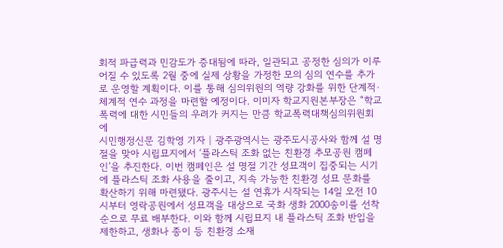회적 파급력과 민감도가 증대됨에 따라, 일관되고 공정한 심의가 이루어질 수 있도록 2월 중에 실제 상황을 가정한 모의 심의 연수를 추가로 운영할 계획이다. 이를 통해 심의위원의 역량 강화를 위한 단계적·체계적 연수 과정을 마련할 예정이다. 이미자 학교지원본부장은 “학교폭력에 대한 시민들의 우려가 커지는 만큼 학교폭력대책심의위원회에
시민행정신문 김학영 기자 | 광주광역시는 광주도시공사와 함께 설 명절을 맞아 시립묘지에서 ‘플라스틱 조화 없는 친환경 추모공원 캠페인’을 추진한다. 이번 캠페인은 설 명절 기간 성묘객이 집중되는 시기에 플라스틱 조화 사용을 줄이고, 지속 가능한 친환경 성묘 문화를 확산하기 위해 마련됐다. 광주시는 설 연휴가 시작되는 14일 오전 10시부터 영락공원에서 성묘객을 대상으로 국화 생화 2000송이를 선착순으로 무료 배부한다. 이와 함께 시립묘지 내 플라스틱 조화 반입을 제한하고, 생화나 종이 등 친환경 소재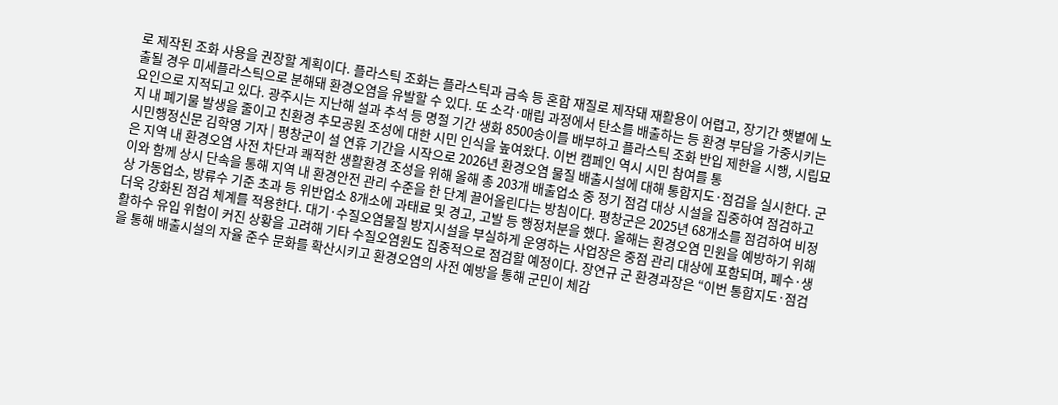로 제작된 조화 사용을 권장할 계획이다. 플라스틱 조화는 플라스틱과 금속 등 혼합 재질로 제작돼 재활용이 어렵고, 장기간 햇볕에 노출될 경우 미세플라스틱으로 분해돼 환경오염을 유발할 수 있다. 또 소각·매립 과정에서 탄소를 배출하는 등 환경 부담을 가중시키는 요인으로 지적되고 있다. 광주시는 지난해 설과 추석 등 명절 기간 생화 8500송이를 배부하고 플라스틱 조화 반입 제한을 시행, 시립묘지 내 폐기물 발생을 줄이고 친환경 추모공원 조성에 대한 시민 인식을 높여왔다. 이번 캠페인 역시 시민 참여를 통
시민행정신문 김학영 기자 | 평창군이 설 연휴 기간을 시작으로 2026년 환경오염 물질 배출시설에 대해 통합지도·점검을 실시한다. 군은 지역 내 환경오염 사전 차단과 쾌적한 생활환경 조성을 위해 올해 총 203개 배출업소 중 정기 점검 대상 시설을 집중하여 점검하고 이와 함께 상시 단속을 통해 지역 내 환경안전 관리 수준을 한 단계 끌어올린다는 방침이다. 평창군은 2025년 68개소를 점검하여 비정상 가동업소, 방류수 기준 초과 등 위반업소 8개소에 과태료 및 경고, 고발 등 행정처분을 했다. 올해는 환경오염 민원을 예방하기 위해 더욱 강화된 점검 체계를 적용한다. 대기·수질오염물질 방지시설을 부실하게 운영하는 사업장은 중점 관리 대상에 포함되며, 폐수·생활하수 유입 위험이 커진 상황을 고려해 기타 수질오염원도 집중적으로 점검할 예정이다. 장연규 군 환경과장은 “이번 통합지도·점검을 통해 배출시설의 자율 준수 문화를 확산시키고 환경오염의 사전 예방을 통해 군민이 체감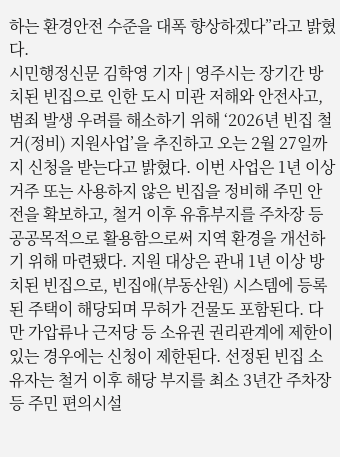하는 환경안전 수준을 대폭 향상하겠다”라고 밝혔다.
시민행정신문 김학영 기자 | 영주시는 장기간 방치된 빈집으로 인한 도시 미관 저해와 안전사고, 범죄 발생 우려를 해소하기 위해 ‘2026년 빈집 철거(정비) 지원사업’을 추진하고 오는 2월 27일까지 신청을 받는다고 밝혔다. 이번 사업은 1년 이상 거주 또는 사용하지 않은 빈집을 정비해 주민 안전을 확보하고, 철거 이후 유휴부지를 주차장 등 공공목적으로 활용함으로써 지역 환경을 개선하기 위해 마련됐다. 지원 대상은 관내 1년 이상 방치된 빈집으로, 빈집애(부동산원) 시스템에 등록된 주택이 해당되며 무허가 건물도 포함된다. 다만 가압류나 근저당 등 소유권 권리관계에 제한이 있는 경우에는 신청이 제한된다. 선정된 빈집 소유자는 철거 이후 해당 부지를 최소 3년간 주차장 등 주민 편의시설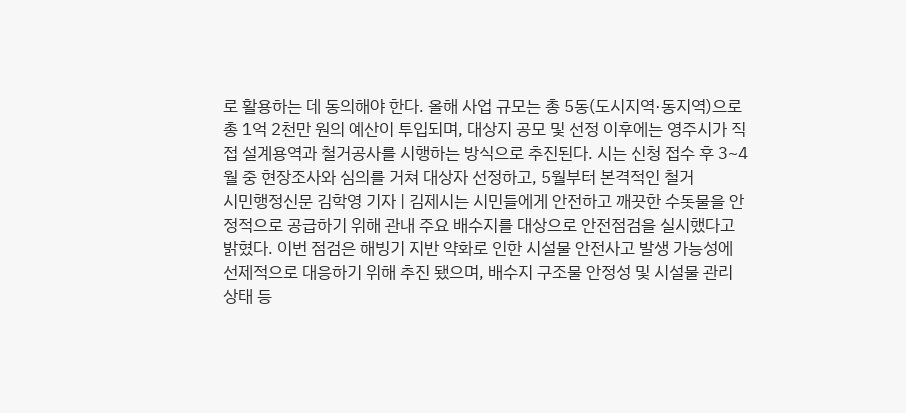로 활용하는 데 동의해야 한다. 올해 사업 규모는 총 5동(도시지역·동지역)으로 총 1억 2천만 원의 예산이 투입되며, 대상지 공모 및 선정 이후에는 영주시가 직접 설계용역과 철거공사를 시행하는 방식으로 추진된다. 시는 신청 접수 후 3~4월 중 현장조사와 심의를 거쳐 대상자 선정하고, 5월부터 본격적인 철거
시민행정신문 김학영 기자 | 김제시는 시민들에게 안전하고 깨끗한 수돗물을 안정적으로 공급하기 위해 관내 주요 배수지를 대상으로 안전점검을 실시했다고 밝혔다. 이번 점검은 해빙기 지반 약화로 인한 시설물 안전사고 발생 가능성에 선제적으로 대응하기 위해 추진 됐으며, 배수지 구조물 안정성 및 시설물 관리 상태 등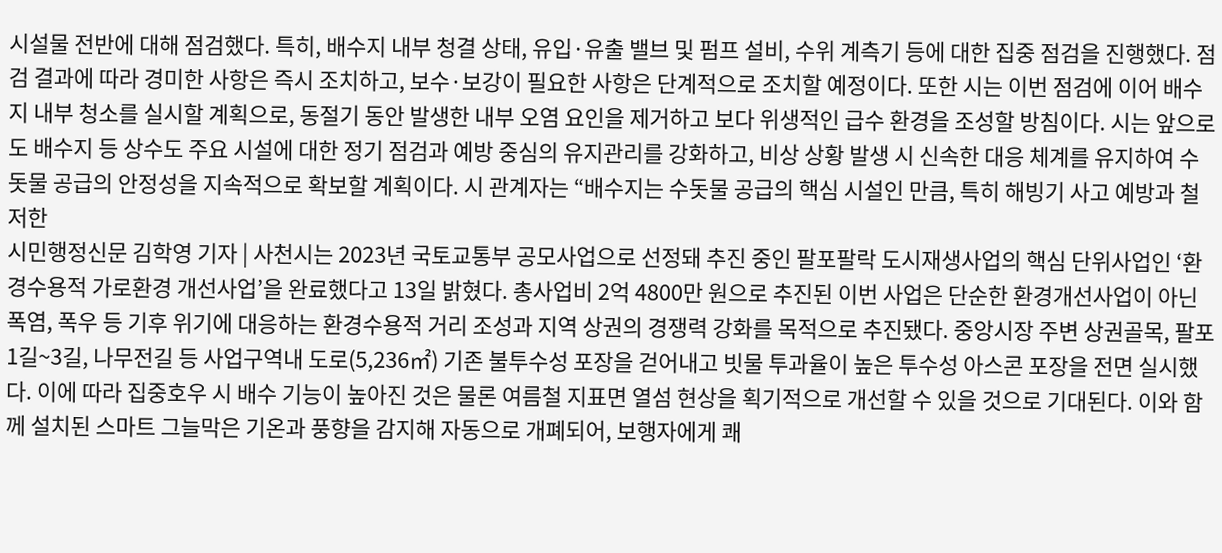시설물 전반에 대해 점검했다. 특히, 배수지 내부 청결 상태, 유입·유출 밸브 및 펌프 설비, 수위 계측기 등에 대한 집중 점검을 진행했다. 점검 결과에 따라 경미한 사항은 즉시 조치하고, 보수·보강이 필요한 사항은 단계적으로 조치할 예정이다. 또한 시는 이번 점검에 이어 배수지 내부 청소를 실시할 계획으로, 동절기 동안 발생한 내부 오염 요인을 제거하고 보다 위생적인 급수 환경을 조성할 방침이다. 시는 앞으로도 배수지 등 상수도 주요 시설에 대한 정기 점검과 예방 중심의 유지관리를 강화하고, 비상 상황 발생 시 신속한 대응 체계를 유지하여 수돗물 공급의 안정성을 지속적으로 확보할 계획이다. 시 관계자는 “배수지는 수돗물 공급의 핵심 시설인 만큼, 특히 해빙기 사고 예방과 철저한
시민행정신문 김학영 기자 | 사천시는 2023년 국토교통부 공모사업으로 선정돼 추진 중인 팔포팔락 도시재생사업의 핵심 단위사업인 ‘환경수용적 가로환경 개선사업’을 완료했다고 13일 밝혔다. 총사업비 2억 4800만 원으로 추진된 이번 사업은 단순한 환경개선사업이 아닌 폭염, 폭우 등 기후 위기에 대응하는 환경수용적 거리 조성과 지역 상권의 경쟁력 강화를 목적으로 추진됐다. 중앙시장 주변 상권골목, 팔포1길~3길, 나무전길 등 사업구역내 도로(5,236㎡) 기존 불투수성 포장을 걷어내고 빗물 투과율이 높은 투수성 아스콘 포장을 전면 실시했다. 이에 따라 집중호우 시 배수 기능이 높아진 것은 물론 여름철 지표면 열섬 현상을 획기적으로 개선할 수 있을 것으로 기대된다. 이와 함께 설치된 스마트 그늘막은 기온과 풍향을 감지해 자동으로 개폐되어, 보행자에게 쾌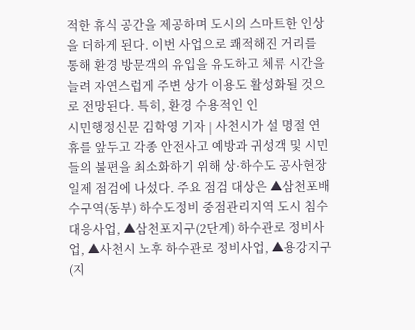적한 휴식 공간을 제공하며 도시의 스마트한 인상을 더하게 된다. 이번 사업으로 쾌적해진 거리를 통해 환경 방문객의 유입을 유도하고 체류 시간을 늘려 자연스럽게 주변 상가 이용도 활성화될 것으로 전망된다. 특히, 환경 수용적인 인
시민행정신문 김학영 기자 | 사천시가 설 명절 연휴를 앞두고 각종 안전사고 예방과 귀성객 및 시민들의 불편을 최소화하기 위해 상·하수도 공사현장 일제 점검에 나섰다. 주요 점검 대상은 ▲삼천포배수구역(동부) 하수도정비 중점관리지역 도시 침수대응사업, ▲삼천포지구(2단계) 하수관로 정비사업, ▲사천시 노후 하수관로 정비사업, ▲용강지구(지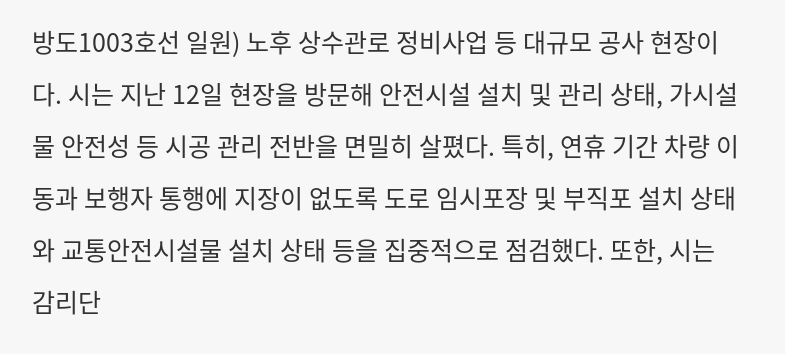방도1003호선 일원) 노후 상수관로 정비사업 등 대규모 공사 현장이다. 시는 지난 12일 현장을 방문해 안전시설 설치 및 관리 상태, 가시설물 안전성 등 시공 관리 전반을 면밀히 살폈다. 특히, 연휴 기간 차량 이동과 보행자 통행에 지장이 없도록 도로 임시포장 및 부직포 설치 상태와 교통안전시설물 설치 상태 등을 집중적으로 점검했다. 또한, 시는 감리단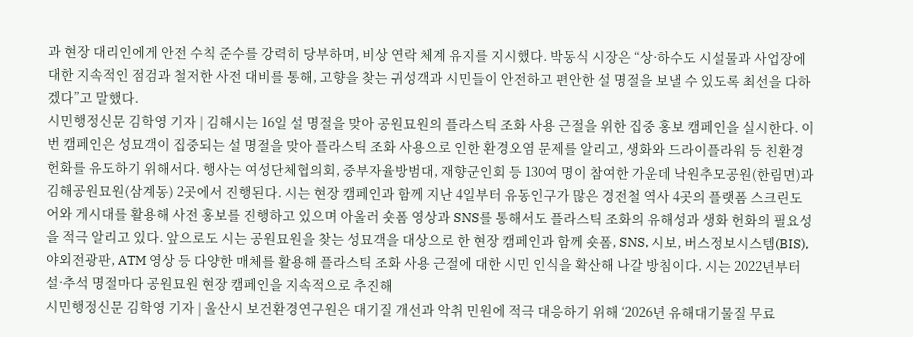과 현장 대리인에게 안전 수칙 준수를 강력히 당부하며, 비상 연락 체계 유지를 지시했다. 박동식 시장은 “상·하수도 시설물과 사업장에 대한 지속적인 점검과 철저한 사전 대비를 통해, 고향을 찾는 귀성객과 시민들이 안전하고 편안한 설 명절을 보낼 수 있도록 최선을 다하겠다”고 말했다.
시민행정신문 김학영 기자 | 김해시는 16일 설 명절을 맞아 공원묘원의 플라스틱 조화 사용 근절을 위한 집중 홍보 캠페인을 실시한다. 이번 캠페인은 성묘객이 집중되는 설 명절을 맞아 플라스틱 조화 사용으로 인한 환경오염 문제를 알리고, 생화와 드라이플라워 등 친환경 헌화를 유도하기 위해서다. 행사는 여성단체협의회, 중부자율방범대, 재향군인회 등 130여 명이 참여한 가운데 낙원추모공원(한림면)과 김해공원묘원(삼계동) 2곳에서 진행된다. 시는 현장 캠페인과 함께 지난 4일부터 유동인구가 많은 경전철 역사 4곳의 플랫폼 스크린도어와 게시대를 활용해 사전 홍보를 진행하고 있으며 아울러 숏폼 영상과 SNS를 통해서도 플라스틱 조화의 유해성과 생화 헌화의 필요성을 적극 알리고 있다. 앞으로도 시는 공원묘원을 찾는 성묘객을 대상으로 한 현장 캠페인과 함께 숏폼, SNS, 시보, 버스정보시스템(BIS), 야외전광판, ATM 영상 등 다양한 매체를 활용해 플라스틱 조화 사용 근절에 대한 시민 인식을 확산해 나갈 방침이다. 시는 2022년부터 설·추석 명절마다 공원묘원 현장 캠페인을 지속적으로 추진해
시민행정신문 김학영 기자 | 울산시 보건환경연구원은 대기질 개선과 악취 민원에 적극 대응하기 위해 ‘2026년 유해대기물질 무료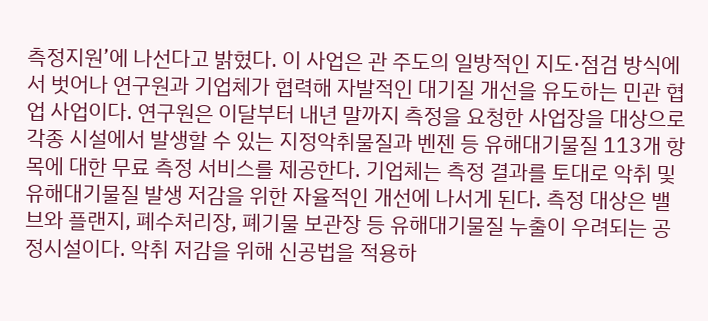측정지원’에 나선다고 밝혔다. 이 사업은 관 주도의 일방적인 지도·점검 방식에서 벗어나 연구원과 기업체가 협력해 자발적인 대기질 개선을 유도하는 민관 협업 사업이다. 연구원은 이달부터 내년 말까지 측정을 요청한 사업장을 대상으로 각종 시설에서 발생할 수 있는 지정악취물질과 벤젠 등 유해대기물질 113개 항목에 대한 무료 측정 서비스를 제공한다. 기업체는 측정 결과를 토대로 악취 및 유해대기물질 발생 저감을 위한 자율적인 개선에 나서게 된다. 측정 대상은 밸브와 플랜지, 폐수처리장, 폐기물 보관장 등 유해대기물질 누출이 우려되는 공정시설이다. 악취 저감을 위해 신공법을 적용하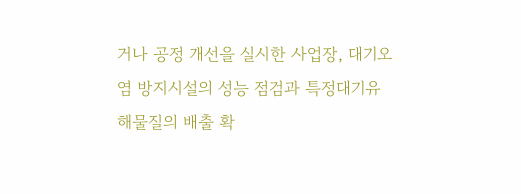거나 공정 개선을 실시한 사업장, 대기오염 방지시설의 성능 점검과 특정대기유해물질의 배출 확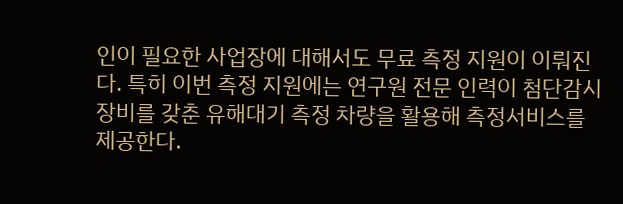인이 필요한 사업장에 대해서도 무료 측정 지원이 이뤄진다. 특히 이번 측정 지원에는 연구원 전문 인력이 첨단감시장비를 갖춘 유해대기 측정 차량을 활용해 측정서비스를 제공한다.